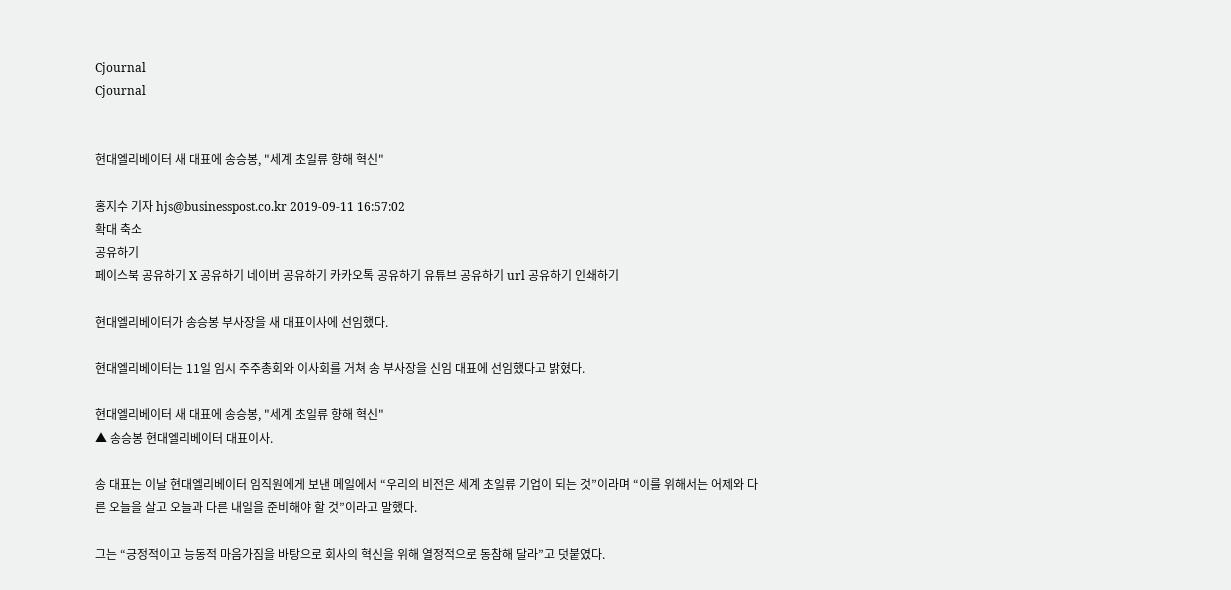Cjournal
Cjournal


현대엘리베이터 새 대표에 송승봉, "세계 초일류 향해 혁신"

홍지수 기자 hjs@businesspost.co.kr 2019-09-11 16:57:02
확대 축소
공유하기
페이스북 공유하기 X 공유하기 네이버 공유하기 카카오톡 공유하기 유튜브 공유하기 url 공유하기 인쇄하기

현대엘리베이터가 송승봉 부사장을 새 대표이사에 선임했다.

현대엘리베이터는 11일 임시 주주총회와 이사회를 거쳐 송 부사장을 신임 대표에 선임했다고 밝혔다.

현대엘리베이터 새 대표에 송승봉, "세계 초일류 향해 혁신"
▲ 송승봉 현대엘리베이터 대표이사.

송 대표는 이날 현대엘리베이터 임직원에게 보낸 메일에서 “우리의 비전은 세계 초일류 기업이 되는 것”이라며 “이를 위해서는 어제와 다른 오늘을 살고 오늘과 다른 내일을 준비해야 할 것”이라고 말했다.

그는 “긍정적이고 능동적 마음가짐을 바탕으로 회사의 혁신을 위해 열정적으로 동참해 달라”고 덧붙였다.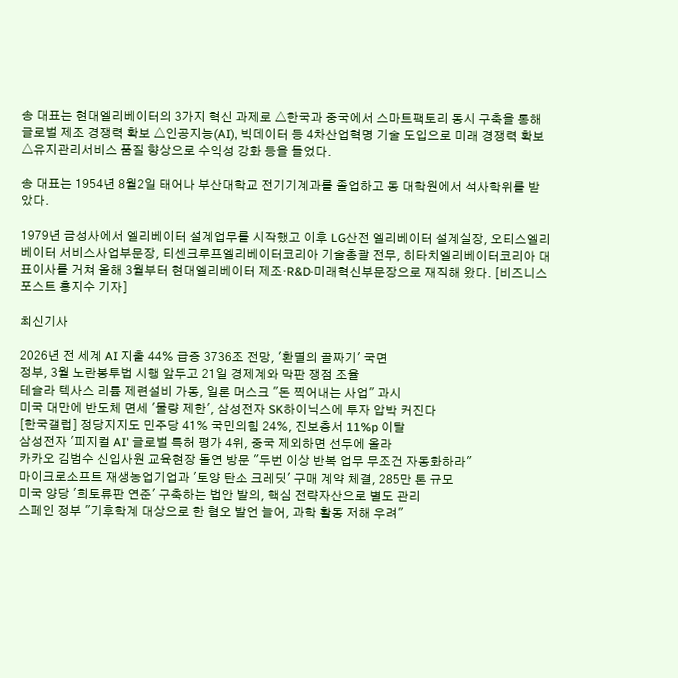송 대표는 현대엘리베이터의 3가지 혁신 과제로 △한국과 중국에서 스마트팩토리 동시 구축을 통해 글로벌 제조 경쟁력 확보 △인공지능(AI), 빅데이터 등 4차산업혁명 기술 도입으로 미래 경쟁력 확보 △유지관리서비스 품질 향상으로 수익성 강화 등을 들었다.

송 대표는 1954년 8월2일 태어나 부산대학교 전기기계과를 졸업하고 동 대학원에서 석사학위를 받았다.

1979년 금성사에서 엘리베이터 설계업무를 시작했고 이후 LG산전 엘리베이터 설계실장, 오티스엘리베이터 서비스사업부문장, 티센크루프엘리베이터코리아 기술총괄 전무, 히타치엘리베이터코리아 대표이사를 거쳐 올해 3월부터 현대엘리베이터 제조·R&D·미래혁신부문장으로 재직해 왔다. [비즈니스포스트 홍지수 기자]

최신기사

2026년 전 세계 AI 지출 44% 급증 3736조 전망, '환멸의 골짜기' 국면
정부, 3월 노란봉투법 시행 앞두고 21일 경제계와 막판 쟁점 조율
테슬라 텍사스 리튬 제련설비 가동, 일론 머스크 "돈 찍어내는 사업" 과시
미국 대만에 반도체 면세 '물량 제한', 삼성전자 SK하이닉스에 투자 압박 커진다
[한국갤럽] 정당지지도 민주당 41% 국민의힘 24%, 진보층서 11%p 이탈
삼성전자 '피지컬 AI' 글로벌 특허 평가 4위, 중국 제외하면 선두에 올라
카카오 김범수 신입사원 교육현장 돌연 방문 "두번 이상 반복 업무 무조건 자동화하라"
마이크로소프트 재생농업기업과 '토양 탄소 크레딧' 구매 계약 체결, 285만 톤 규모
미국 양당 '희토류판 연준' 구축하는 법안 발의, 핵심 전략자산으로 별도 관리
스페인 정부 "기후학계 대상으로 한 혐오 발언 늘어, 과학 활동 저해 우려"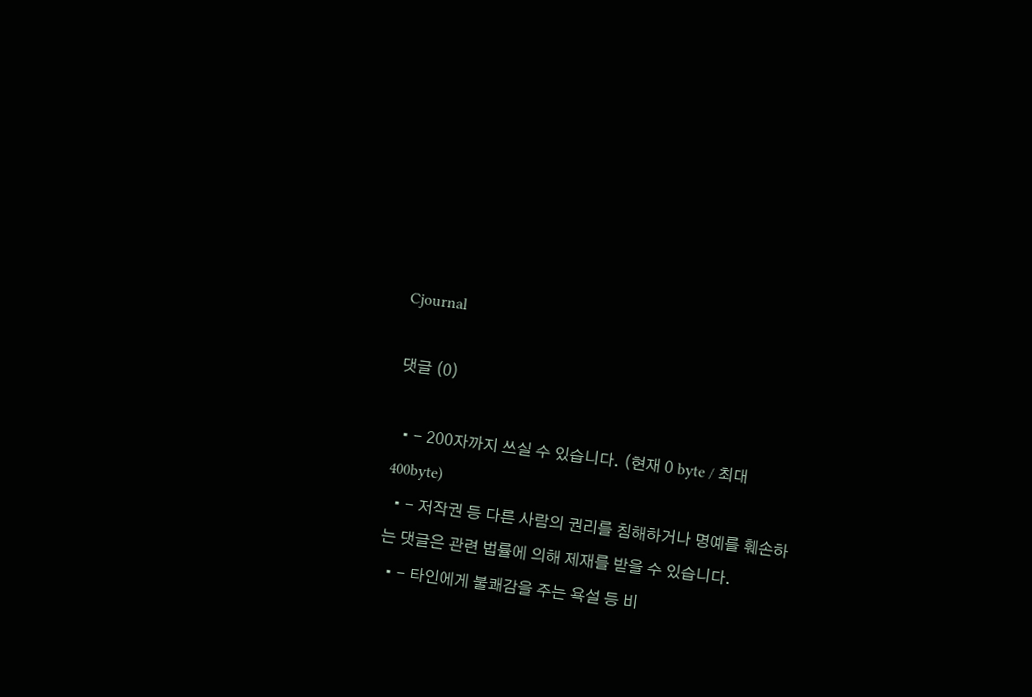Cjournal

댓글 (0)

  • - 200자까지 쓰실 수 있습니다. (현재 0 byte / 최대 400byte)
  • - 저작권 등 다른 사람의 권리를 침해하거나 명예를 훼손하는 댓글은 관련 법률에 의해 제재를 받을 수 있습니다.
  • - 타인에게 불쾌감을 주는 욕설 등 비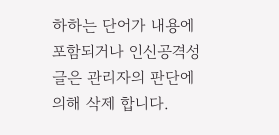하하는 단어가 내용에 포함되거나 인신공격성 글은 관리자의 판단에 의해 삭제 합니다.